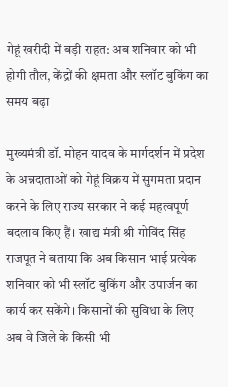गेहूं खरीदी में बड़ी राहत: अब शनिवार को भी होगी तौल, केंद्रों की क्षमता और स्लॉट बुकिंग का समय बढ़ा

मुख्यमंत्री डॉ. मोहन यादव के मार्गदर्शन में प्रदेश के अन्नदाताओं को गेहूं विक्रय में सुगमता प्रदान करने के लिए राज्य सरकार ने कई महत्वपूर्ण बदलाव किए हैं। खाद्य मंत्री श्री गोविंद सिंह राजपूत ने बताया कि अब किसान भाई प्रत्येक शनिवार को भी स्लॉट बुकिंग और उपार्जन का कार्य कर सकेंगे। किसानों की सुविधा के लिए अब वे जिले के किसी भी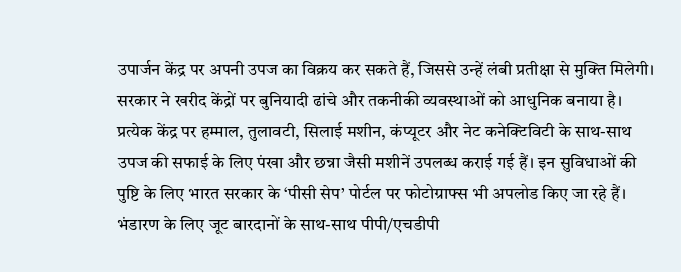उपार्जन केंद्र पर अपनी उपज का विक्रय कर सकते हैं, जिससे उन्हें लंबी प्रतीक्षा से मुक्ति मिलेगी।
सरकार ने खरीद केंद्रों पर बुनियादी ढांचे और तकनीकी व्यवस्थाओं को आधुनिक बनाया है। प्रत्येक केंद्र पर हम्माल, तुलावटी, सिलाई मशीन, कंप्यूटर और नेट कनेक्टिविटी के साथ-साथ उपज की सफाई के लिए पंखा और छन्ना जैसी मशीनें उपलब्ध कराई गई हैं। इन सुविधाओं की पुष्टि के लिए भारत सरकार के ‘पीसी सेप’ पोर्टल पर फोटोग्राफ्स भी अपलोड किए जा रहे हैं। भंडारण के लिए जूट बारदानों के साथ-साथ पीपी/एचडीपी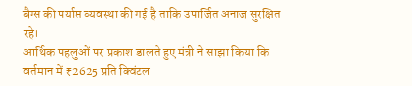बैग्स की पर्याप्त व्यवस्था की गई है ताकि उपार्जित अनाज सुरक्षित रहे।
आर्थिक पहलुओं पर प्रकाश डालते हुए मंत्री ने साझा किया कि वर्तमान में ₹2625 प्रति क्विंटल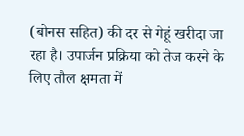(बोनस सहित) की दर से गेहूं खरीदा जा रहा है। उपार्जन प्रक्रिया को तेज करने के लिए तौल क्षमता में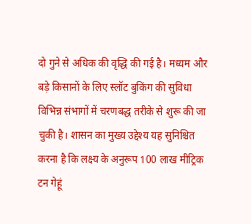दो गुने से अधिक की वृद्धि की गई है। मध्यम और बड़े किसानों के लिए स्लॉट बुकिंग की सुविधा विभिन्न संभागों में चरणबद्ध तरीके से शुरू की जा चुकी है। शासन का मुख्य उद्देश्य यह सुनिश्चित करना है कि लक्ष्य के अनुरूप 100 लाख मीट्रिक टन गेहूं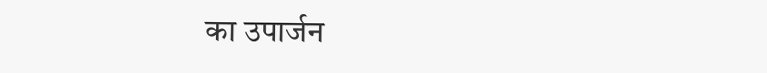का उपार्जन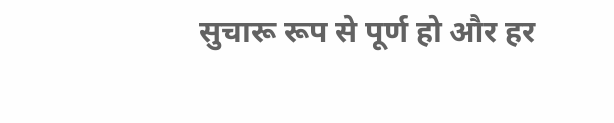सुचारू रूप से पूर्ण हो और हर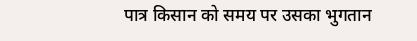पात्र किसान को समय पर उसका भुगतान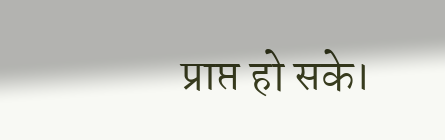प्राप्त हो सके।